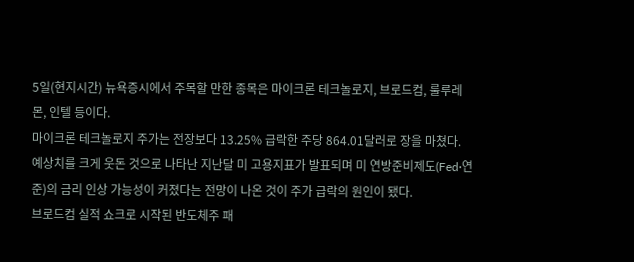5일(현지시간) 뉴욕증시에서 주목할 만한 종목은 마이크론 테크놀로지, 브로드컴, 룰루레몬, 인텔 등이다.
마이크론 테크놀로지 주가는 전장보다 13.25% 급락한 주당 864.01달러로 장을 마쳤다. 예상치를 크게 웃돈 것으로 나타난 지난달 미 고용지표가 발표되며 미 연방준비제도(Fed·연준)의 금리 인상 가능성이 커졌다는 전망이 나온 것이 주가 급락의 원인이 됐다.
브로드컴 실적 쇼크로 시작된 반도체주 패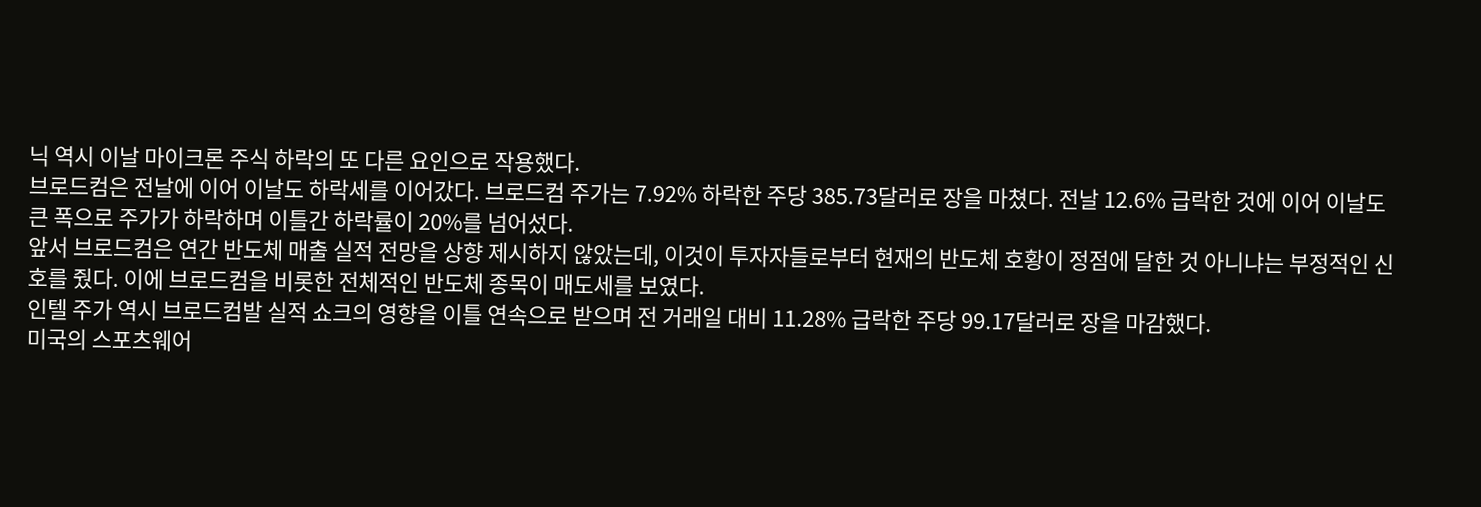닉 역시 이날 마이크론 주식 하락의 또 다른 요인으로 작용했다.
브로드컴은 전날에 이어 이날도 하락세를 이어갔다. 브로드컴 주가는 7.92% 하락한 주당 385.73달러로 장을 마쳤다. 전날 12.6% 급락한 것에 이어 이날도 큰 폭으로 주가가 하락하며 이틀간 하락률이 20%를 넘어섰다.
앞서 브로드컴은 연간 반도체 매출 실적 전망을 상향 제시하지 않았는데, 이것이 투자자들로부터 현재의 반도체 호황이 정점에 달한 것 아니냐는 부정적인 신호를 줬다. 이에 브로드컴을 비롯한 전체적인 반도체 종목이 매도세를 보였다.
인텔 주가 역시 브로드컴발 실적 쇼크의 영향을 이틀 연속으로 받으며 전 거래일 대비 11.28% 급락한 주당 99.17달러로 장을 마감했다.
미국의 스포츠웨어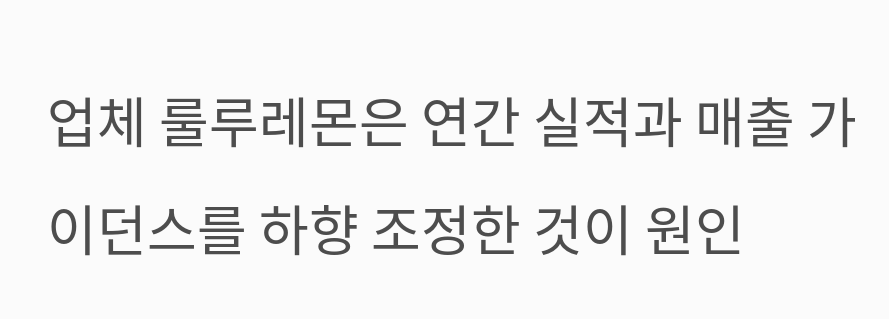업체 룰루레몬은 연간 실적과 매출 가이던스를 하향 조정한 것이 원인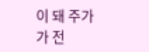이 돼 주가가 전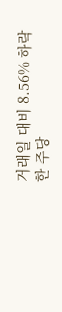거래일 대비 8.56% 하락한 주당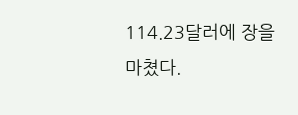114.23달러에 장을 마쳤다.